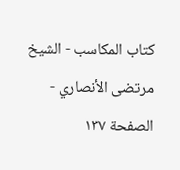كتاب المكاسب - الشيخ مرتضى الأنصاري - الصفحة ١٣٧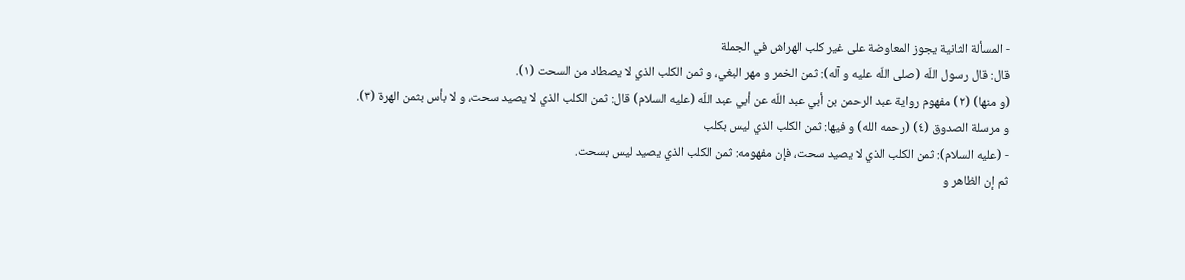- المسألة الثانية يجوز المعاوضة على غير كلب الهراش في الجملة
قال: قال رسول اللّه (صلى اللّه عليه و آله): ثمن الخمر و مهر البغي، و ثمن الكلب الذي لا يصطاد من السحت (١).
(و منها) (٢) مفهوم رواية عبد الرحمن بن أبي عبد اللّه عن أبي عبد اللّه (عليه السلام) قال: ثمن الكلب الذي لا يصيد سحت، و لا بأس بثمن الهرة (٣).
و مرسلة الصدوق (٤) (رحمه الله) و فيها: ثمن الكلب الذي ليس بكلب
- (عليه السلام): ثمن الكلب الذي لا يصيد سحت، فإن مفهومه: ثمن الكلب الذي يصيد ليس بسحت.
ثم إن الظاهر و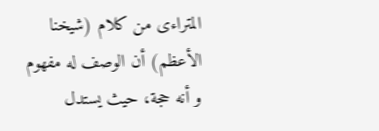المتراءى من كلام (شيخنا الأعظم) أن الوصف له مفهوم و أنه حجة، حيث يستدل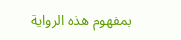بمفهوم هذه الرواية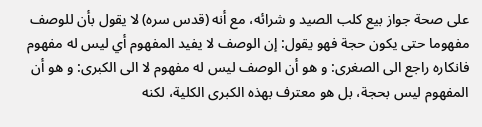على صحة جواز بيع كلب الصيد و شرائه، مع أنه (قدس سره) لا يقول بأن للوصف مفهوما حتى يكون حجة فهو يقول: إن الوصف لا يفيد المفهوم أي ليس له مفهوم فانكاره راجع الى الصغرى: و هو أن الوصف ليس له مفهوم لا الى الكبرى: و هو أن المفهوم ليس بحجة، بل هو معترف بهذه الكبرى الكلية، لكنه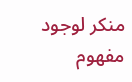منكر لوجود مفهوم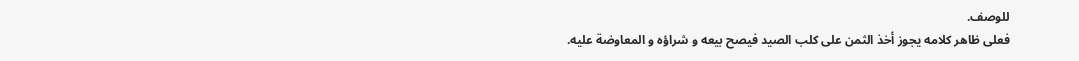للوصف.
فعلى ظاهر كلامه يجوز أخذ الثمن على كلب الصيد فيصح بيعه و شراؤه و المعاوضة عليه.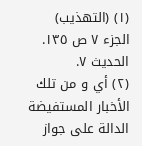(١) (التهذيب) الجزء ٧ ص ١٣٥. الحديث ٧.
(٢) أي و من تلك الأخبار المستفيضة الدالة على جواز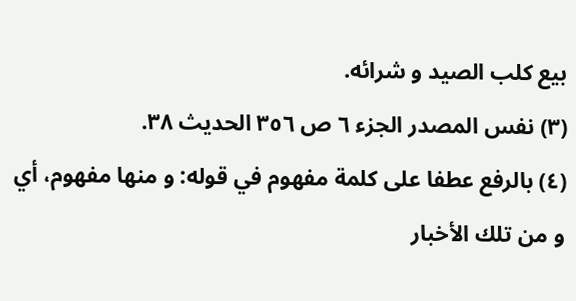بيع كلب الصيد و شرائه.
(٣) نفس المصدر الجزء ٦ ص ٣٥٦ الحديث ٣٨.
(٤) بالرفع عطفا على كلمة مفهوم في قوله: و منها مفهوم، أي و من تلك الأخبار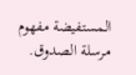المستفيضة مفهوم مرسلة الصدوق.